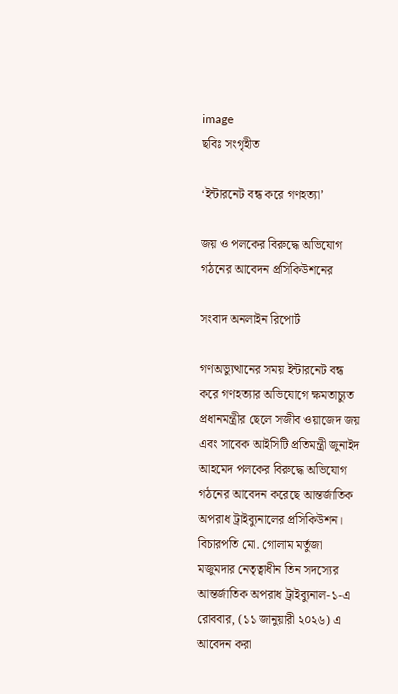image
ছবিঃ সংগৃহীত

‘ইন্টারনেট বন্ধ করে গণহত্যা’

জয় ও পলকের বিরুদ্ধে অভিযোগ গঠনের আবেদন প্রসিকিউশনের

সংবাদ অনলাইন রিপোর্ট

গণঅভ্যুত্থানের সময় ইন্টারনেট বন্ধ করে গণহত্যার অভিযোগে ক্ষমতাচ্যুত প্রধানমন্ত্রীর ছেলে সজীব ওয়াজেদ জয় এবং সাবেক আইসিটি প্রতিমন্ত্রী জুনাইদ আহমেদ পলকের বিরুদ্ধে অভিযোগ গঠনের আবেদন করেছে আন্তর্জাতিক অপরাধ ট্রাইব্যুনালের প্রসিকিউশন। বিচারপতি মো. গোলাম মর্তুজা মজুমদার নেতৃত্বাধীন তিন সদস্যের আন্তর্জাতিক অপরাধ ট্রাইব্যুনাল-১-এ রোববার, (১১ জানুয়ারী ২০২৬) এ আবেদন করা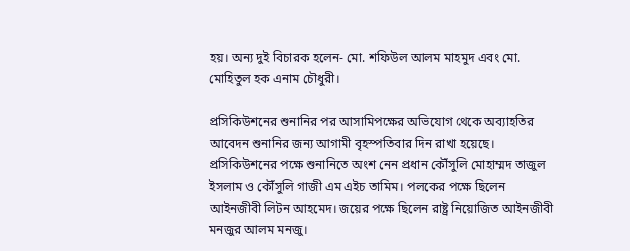হয়। অন্য দুই বিচারক হলেন- মো. শফিউল আলম মাহমুদ এবং মো. মোহিতুল হক এনাম চৌধুরী।

প্রসিকিউশনের শুনানির পর আসামিপক্ষের অভিযোগ থেকে অব্যাহতির আবেদন শুনানির জন্য আগামী বৃহস্পতিবার দিন রাখা হয়েছে। প্রসিকিউশনের পক্ষে শুনানিতে অংশ নেন প্রধান কৌঁসুলি মোহাম্মদ তাজুল ইসলাম ও কৌঁসুলি গাজী এম এইচ তামিম। পলকের পক্ষে ছিলেন আইনজীবী লিটন আহমেদ। জয়ের পক্ষে ছিলেন রাষ্ট্র নিয়োজিত আইনজীবী মনজুর আলম মনজু।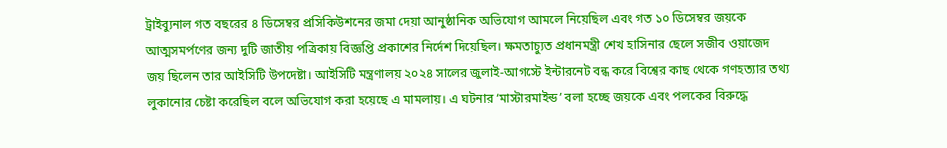ট্রাইব্যুনাল গত বছরের ৪ ডিসেম্বর প্রসিকিউশনের জমা দেয়া আনুষ্ঠানিক অভিযোগ আমলে নিয়েছিল এবং গত ১০ ডিসেম্বর জয়কে আত্মসমর্পণের জন্য দুটি জাতীয় পত্রিকায় বিজ্ঞপ্তি প্রকাশের নির্দেশ দিয়েছিল। ক্ষমতাচ্যুত প্রধানমন্ত্রী শেখ হাসিনার ছেলে সজীব ওয়াজেদ জয় ছিলেন তার আইসিটি উপদেষ্টা। আইসিটি মন্ত্রণালয় ২০২৪ সালের জুলাই-আগস্টে ইন্টারনেট বন্ধ করে বিশ্বের কাছ থেকে গণহত্যার তথ্য লুকানোর চেষ্টা করেছিল বলে অভিযোগ করা হয়েছে এ মামলায়। এ ঘটনার ‘মাস্টারমাইন্ড’ বলা হচ্ছে জয়কে এবং পলকের বিরুদ্ধে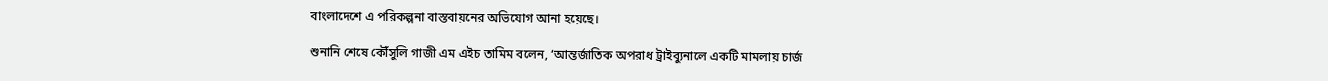বাংলাদেশে এ পরিকল্পনা বাস্তবায়নের অভিযোগ আনা হয়েছে।

শুনানি শেষে কৌঁসুলি গাজী এম এইচ তামিম বলেন, ‘আন্তর্জাতিক অপরাধ ট্রাইব্যুনালে একটি মামলায় চার্জ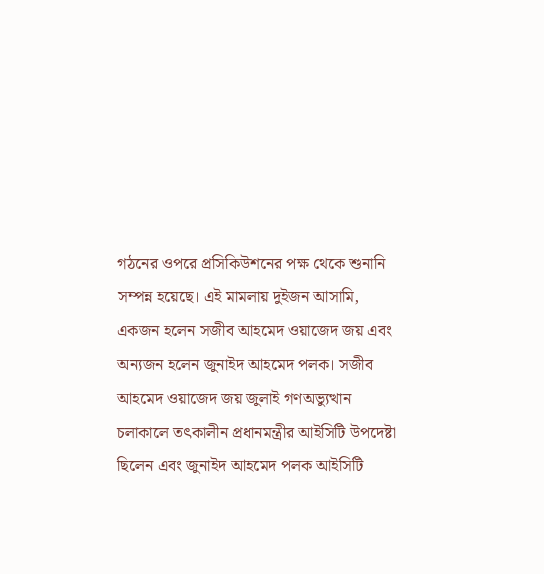গঠনের ওপরে প্রসিকিউশনের পক্ষ থেকে শুনানি সম্পন্ন হয়েছে। এই মামলায় দুইজন আসামি, একজন হলেন সজীব আহমেদ ওয়াজেদ জয় এবং অন্যজন হলেন জুনাইদ আহমেদ পলক। সজীব আহমেদ ওয়াজেদ জয় জুলাই গণঅভ্যুত্থান চলাকালে তৎকালীন প্রধানমন্ত্রীর আইসিটি উপদেষ্টা ছিলেন এবং জুনাইদ আহমেদ পলক আইসিটি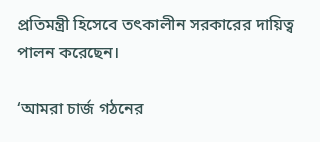প্রতিমন্ত্রী হিসেবে তৎকালীন সরকারের দায়িত্ব পালন করেছেন।

‘আমরা চার্জ গঠনের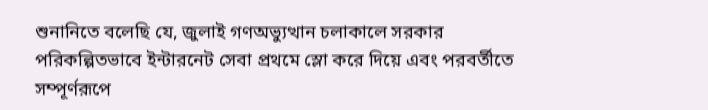শুনানিতে বলেছি যে, জুলাই গণঅভ্যুত্থান চলাকালে সরকার পরিকল্পিতভাবে ইন্টারনেট সেবা প্রথমে স্লো করে দিয়ে এবং পরবর্তীতে সম্পূর্ণরূপে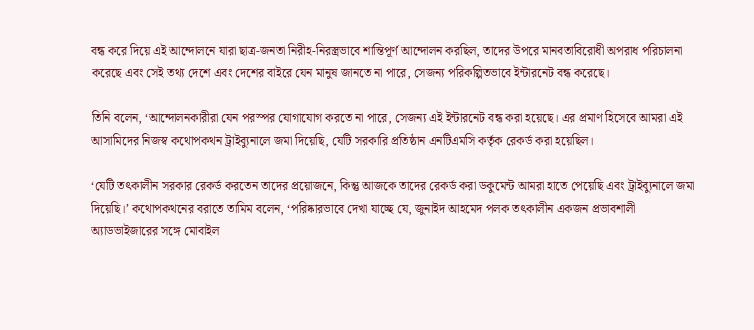বন্ধ করে দিয়ে এই আন্দোলনে যারা ছাত্র-জনতা নিরীহ-নিরস্ত্রভাবে শান্তিপূর্ণ আন্দোলন করছিল, তাদের উপরে মানবতাবিরোধী অপরাধ পরিচালনা করেছে এবং সেই তথ্য দেশে এবং দেশের বাইরে যেন মানুষ জানতে না পারে, সেজন্য পরিকল্পিতভাবে ইন্টারনেট বন্ধ করেছে।

তিনি বলেন, ‘আন্দোলনকারীরা যেন পরস্পর যোগাযোগ করতে না পারে, সেজন্য এই ইন্টারনেট বন্ধ করা হয়েছে। এর প্রমাণ হিসেবে আমরা এই আসামিদের নিজস্ব কথোপকথন ট্রাইব্যুনালে জমা দিয়েছি, যেটি সরকারি প্রতিষ্ঠান এনটিএমসি কর্তৃক রেকর্ড করা হয়েছিল।

‘যেটি তৎকালীন সরকার রেকর্ড করতেন তাদের প্রয়োজনে, কিন্তু আজকে তাদের রেকর্ড করা ডকুমেন্ট আমরা হাতে পেয়েছি এবং ট্রাইব্যুনালে জমা দিয়েছি।’ কথোপকথনের বরাতে তামিম বলেন, ‘পরিষ্কারভাবে দেখা যাচ্ছে যে, জুনাইদ আহমেদ পলক তৎকালীন একজন প্রভাবশালী অ্যাডভাইজারের সঙ্গে মোবাইল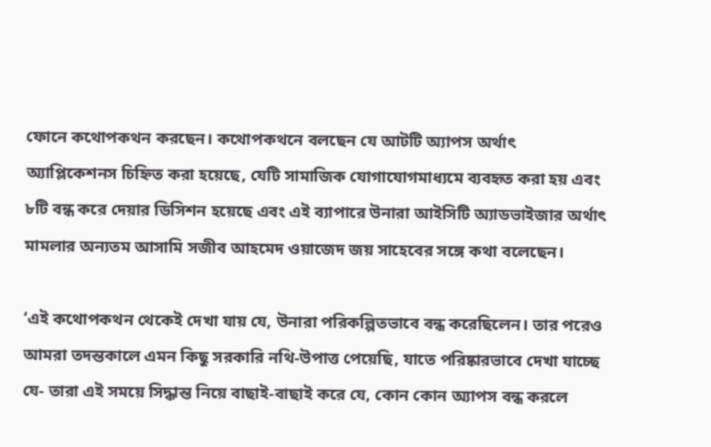ফোনে কথোপকথন করছেন। কথোপকথনে বলছেন যে আটটি অ্যাপস অর্থাৎ অ্যাপ্লিকেশনস চিহ্নিত করা হয়েছে, যেটি সামাজিক যোগাযোগমাধ্যমে ব্যবহৃত করা হয় এবং ৮টি বন্ধ করে দেয়ার ডিসিশন হয়েছে এবং এই ব্যাপারে উনারা আইসিটি অ্যাডভাইজার অর্থাৎ মামলার অন্যতম আসামি সজীব আহমেদ ওয়াজেদ জয় সাহেবের সঙ্গে কথা বলেছেন।

‘এই কথোপকথন থেকেই দেখা যায় যে, উনারা পরিকল্পিতভাবে বন্ধ করেছিলেন। তার পরেও আমরা তদন্তকালে এমন কিছু সরকারি নথি-উপাত্ত পেয়েছি, যাতে পরিষ্কারভাবে দেখা যাচ্ছে যে- তারা এই সময়ে সিদ্ধান্ত নিয়ে বাছাই-বাছাই করে যে, কোন কোন অ্যাপস বন্ধ করলে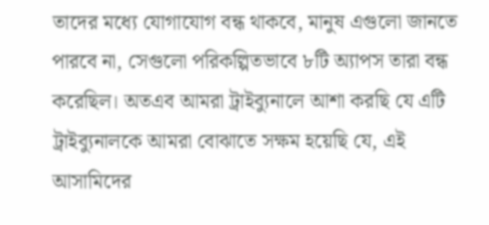তাদের মধ্যে যোগাযোগ বন্ধ থাকবে, মানুষ এগুলো জানতে পারবে না, সেগুলো পরিকল্পিতভাবে ৮টি অ্যাপস তারা বন্ধ করেছিল। অতএব আমরা ট্রাইব্যুনালে আশা করছি যে এটি ট্রাইব্যুনালকে আমরা বোঝাতে সক্ষম হয়েছি যে, এই আসামিদের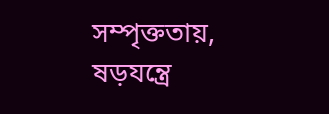সম্পৃক্ততায়, ষড়যন্ত্রে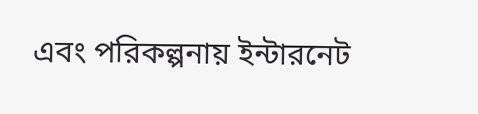এবং পরিকল্পনায় ইন্টারনেট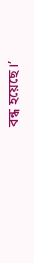বন্ধ হয়েছে।’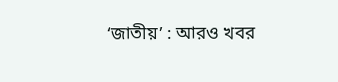‘জাতীয়’ : আরও খবর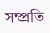সম্প্রতি